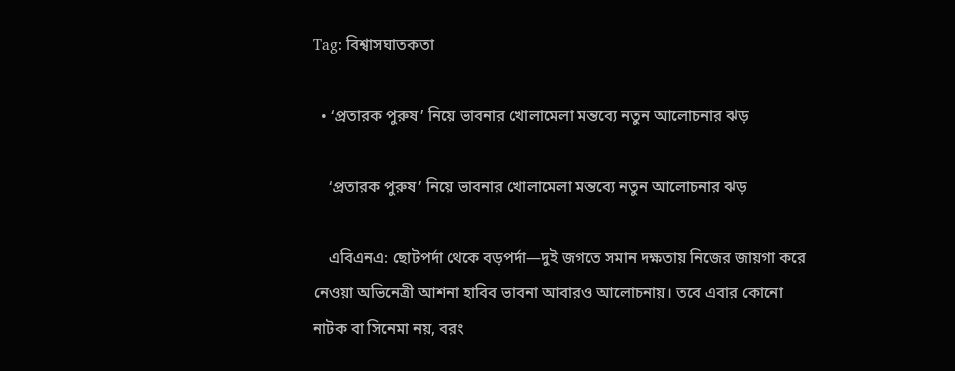Tag: বিশ্বাসঘাতকতা

  • ‘প্রতারক পুরুষ’ নিয়ে ভাবনার খোলামেলা মন্তব্যে নতুন আলোচনার ঝড়

    ‘প্রতারক পুরুষ’ নিয়ে ভাবনার খোলামেলা মন্তব্যে নতুন আলোচনার ঝড়

    এবিএনএ: ছোটপর্দা থেকে বড়পর্দা—দুই জগতে সমান দক্ষতায় নিজের জায়গা করে নেওয়া অভিনেত্রী আশনা হাবিব ভাবনা আবারও আলোচনায়। তবে এবার কোনো নাটক বা সিনেমা নয়, বরং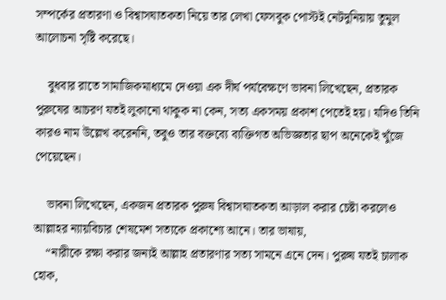সম্পর্কের প্রতারণা ও বিশ্বাসঘাতকতা নিয়ে তার লেখা ফেসবুক পোস্টই নেটদুনিয়ায় তুমুল আলোচনা সৃষ্টি করেছে।

    বুধবার রাতে সামাজিকমাধ্যমে দেওয়া এক দীর্ঘ পর্যবেক্ষণে ভাবনা লিখেছেন, প্রতারক পুরুষের আচরণ যতই লুকানো থাকুক না কেন, সত্য একসময় প্রকাশ পেতেই হয়। যদিও তিনি কারও নাম উল্লেখ করেননি, তবুও তার বক্তব্যে ব্যক্তিগত অভিজ্ঞতার ছাপ অনেকেই খুঁজে পেয়েছেন।

    ভাবনা লিখেছেন, একজন প্রতারক পুরুষ বিশ্বাসঘাতকতা আড়াল করার চেষ্টা করলেও আল্লাহর ন্যায়বিচার শেষমেশ সত্যকে প্রকাশ্যে আনে। তার ভাষায়,
    “নারীকে রক্ষা করার জন্যই আল্লাহ প্রতারণার সত্য সামনে এনে দেন। পুরুষ যতই চালাক হোক,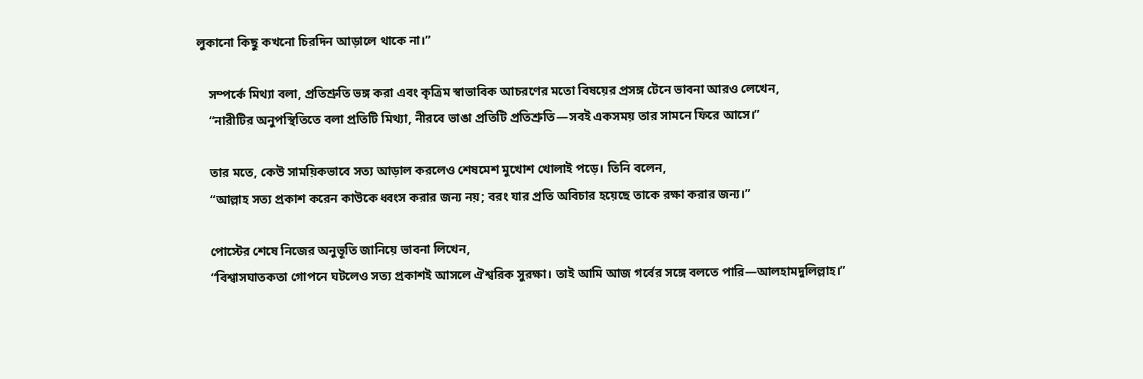লুকানো কিছু কখনো চিরদিন আড়ালে থাকে না।”

    সম্পর্কে মিথ্যা বলা, প্রতিশ্রুতি ভঙ্গ করা এবং কৃত্রিম স্বাভাবিক আচরণের মতো বিষয়ের প্রসঙ্গ টেনে ভাবনা আরও লেখেন,
    “নারীটির অনুপস্থিতিতে বলা প্রতিটি মিথ্যা, নীরবে ভাঙা প্রতিটি প্রতিশ্রুতি—সবই একসময় তার সামনে ফিরে আসে।”

    তার মতে, কেউ সাময়িকভাবে সত্য আড়াল করলেও শেষমেশ মুখোশ খোলাই পড়ে। তিনি বলেন,
    “আল্লাহ সত্য প্রকাশ করেন কাউকে ধ্বংস করার জন্য নয়; বরং যার প্রতি অবিচার হয়েছে তাকে রক্ষা করার জন্য।”

    পোস্টের শেষে নিজের অনুভূতি জানিয়ে ভাবনা লিখেন,
    “বিশ্বাসঘাতকতা গোপনে ঘটলেও সত্য প্রকাশই আসলে ঐশ্বরিক সুরক্ষা। তাই আমি আজ গর্বের সঙ্গে বলতে পারি—আলহামদুলিল্লাহ।”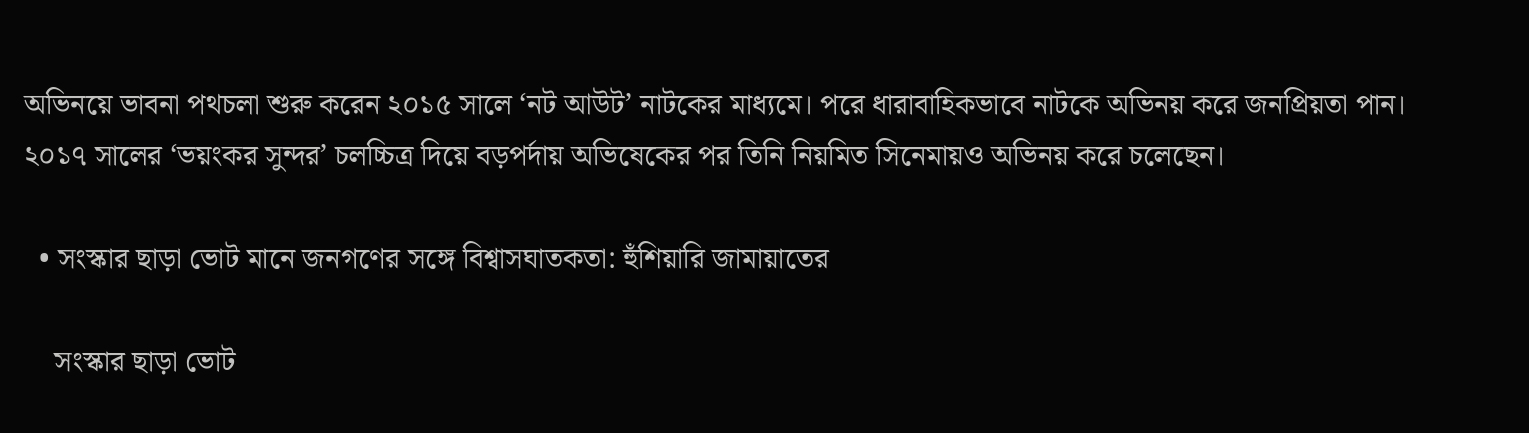অভিনয়ে ভাবনা পথচলা শুরু করেন ২০১৫ সালে ‘নট আউট’ নাটকের মাধ্যমে। পরে ধারাবাহিকভাবে নাটকে অভিনয় করে জনপ্রিয়তা পান। ২০১৭ সালের ‘ভয়ংকর সুন্দর’ চলচ্চিত্র দিয়ে বড়পর্দায় অভিষেকের পর তিনি নিয়মিত সিনেমায়ও অভিনয় করে চলেছেন।

  • সংস্কার ছাড়া ভোট মানে জনগণের সঙ্গে বিশ্বাসঘাতকতা: হুঁশিয়ারি জামায়াতের

    সংস্কার ছাড়া ভোট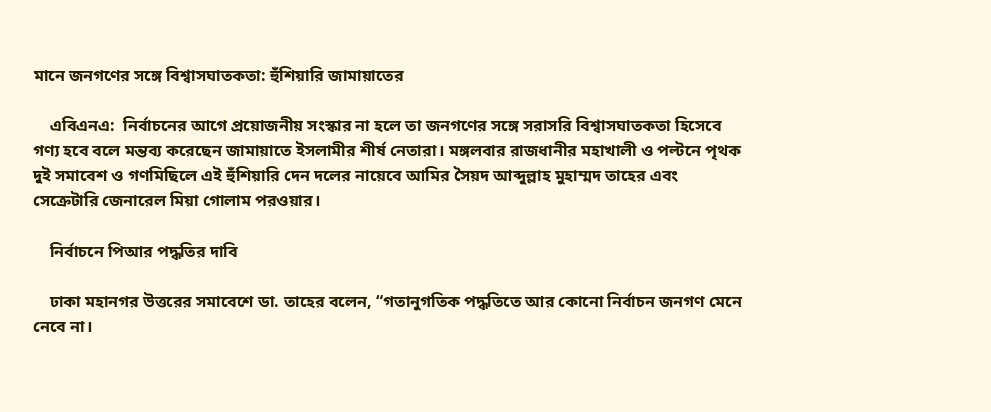মানে জনগণের সঙ্গে বিশ্বাসঘাতকতা: হুঁশিয়ারি জামায়াতের

    এবিএনএ:  নির্বাচনের আগে প্রয়োজনীয় সংস্কার না হলে তা জনগণের সঙ্গে সরাসরি বিশ্বাসঘাতকতা হিসেবে গণ্য হবে বলে মন্তব্য করেছেন জামায়াতে ইসলামীর শীর্ষ নেতারা। মঙ্গলবার রাজধানীর মহাখালী ও পল্টনে পৃথক দুই সমাবেশ ও গণমিছিলে এই হুঁশিয়ারি দেন দলের নায়েবে আমির সৈয়দ আব্দুল্লাহ মুহাম্মদ তাহের এবং সেক্রেটারি জেনারেল মিয়া গোলাম পরওয়ার।

    নির্বাচনে পিআর পদ্ধতির দাবি

    ঢাকা মহানগর উত্তরের সমাবেশে ডা. তাহের বলেন, “গতানুগতিক পদ্ধতিতে আর কোনো নির্বাচন জনগণ মেনে নেবে না।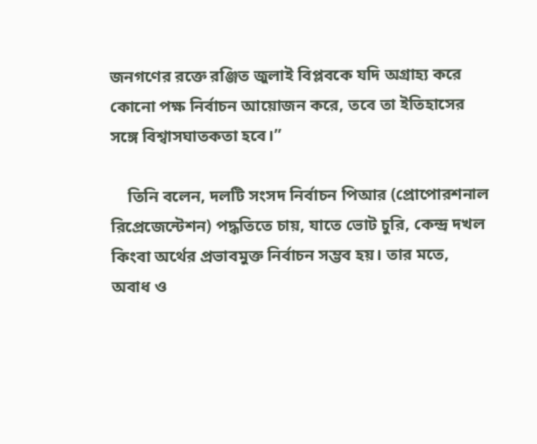জনগণের রক্তে রঞ্জিত জুলাই বিপ্লবকে যদি অগ্রাহ্য করে কোনো পক্ষ নির্বাচন আয়োজন করে, তবে তা ইতিহাসের সঙ্গে বিশ্বাসঘাতকতা হবে।”

    তিনি বলেন, দলটি সংসদ নির্বাচন পিআর (প্রোপোরশনাল রিপ্রেজেন্টেশন) পদ্ধতিতে চায়, যাতে ভোট চুরি, কেন্দ্র দখল কিংবা অর্থের প্রভাবমুক্ত নির্বাচন সম্ভব হয়। তার মতে, অবাধ ও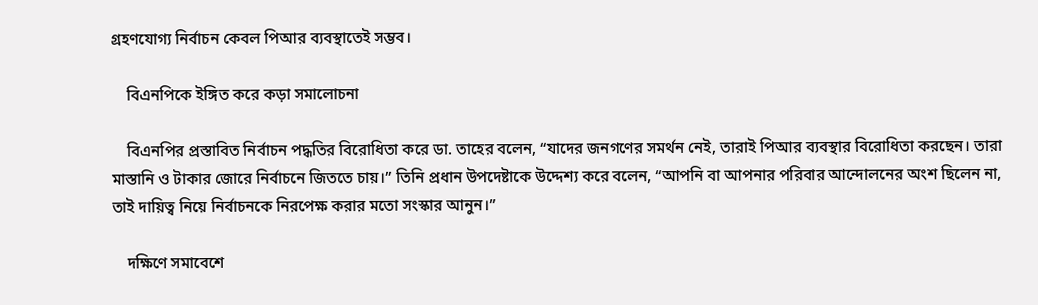গ্রহণযোগ্য নির্বাচন কেবল পিআর ব্যবস্থাতেই সম্ভব।

    বিএনপিকে ইঙ্গিত করে কড়া সমালোচনা

    বিএনপির প্রস্তাবিত নির্বাচন পদ্ধতির বিরোধিতা করে ডা. তাহের বলেন, “যাদের জনগণের সমর্থন নেই, তারাই পিআর ব্যবস্থার বিরোধিতা করছেন। তারা মাস্তানি ও টাকার জোরে নির্বাচনে জিততে চায়।” তিনি প্রধান উপদেষ্টাকে উদ্দেশ্য করে বলেন, “আপনি বা আপনার পরিবার আন্দোলনের অংশ ছিলেন না, তাই দায়িত্ব নিয়ে নির্বাচনকে নিরপেক্ষ করার মতো সংস্কার আনুন।”

    দক্ষিণে সমাবেশে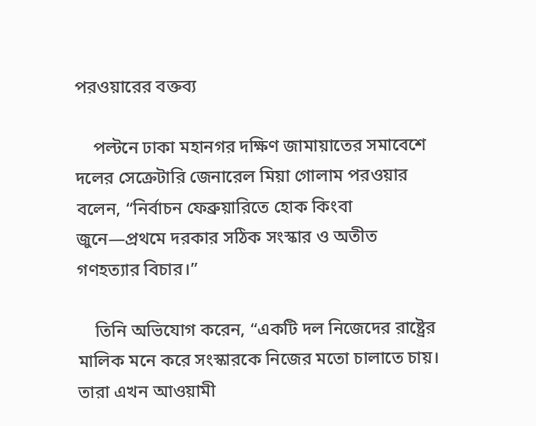পরওয়ারের বক্তব্য

    পল্টনে ঢাকা মহানগর দক্ষিণ জামায়াতের সমাবেশে দলের সেক্রেটারি জেনারেল মিয়া গোলাম পরওয়ার বলেন, “নির্বাচন ফেব্রুয়ারিতে হোক কিংবা জুনে—প্রথমে দরকার সঠিক সংস্কার ও অতীত গণহত্যার বিচার।”

    তিনি অভিযোগ করেন, “একটি দল নিজেদের রাষ্ট্রের মালিক মনে করে সংস্কারকে নিজের মতো চালাতে চায়। তারা এখন আওয়ামী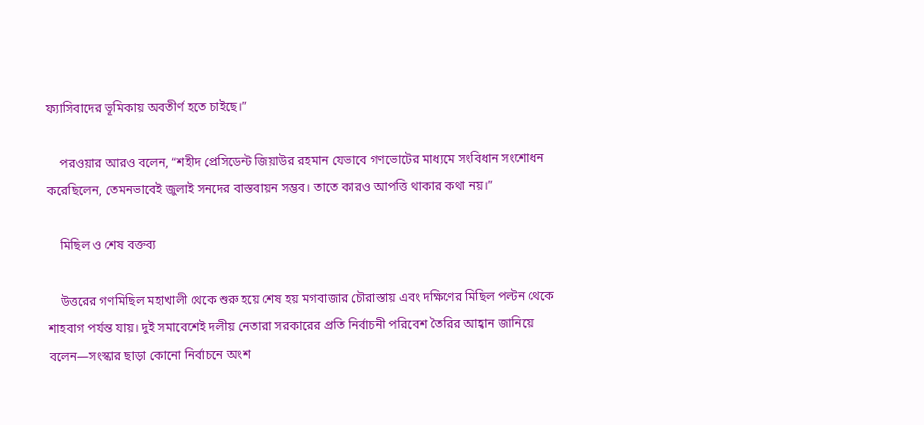ফ্যাসিবাদের ভূমিকায় অবতীর্ণ হতে চাইছে।”

    পরওয়ার আরও বলেন, “শহীদ প্রেসিডেন্ট জিয়াউর রহমান যেভাবে গণভোটের মাধ্যমে সংবিধান সংশোধন করেছিলেন, তেমনভাবেই জুলাই সনদের বাস্তবায়ন সম্ভব। তাতে কারও আপত্তি থাকার কথা নয়।”

    মিছিল ও শেষ বক্তব্য

    উত্তরের গণমিছিল মহাখালী থেকে শুরু হয়ে শেষ হয় মগবাজার চৌরাস্তায় এবং দক্ষিণের মিছিল পল্টন থেকে শাহবাগ পর্যন্ত যায়। দুই সমাবেশেই দলীয় নেতারা সরকারের প্রতি নির্বাচনী পরিবেশ তৈরির আহ্বান জানিয়ে বলেন—সংস্কার ছাড়া কোনো নির্বাচনে অংশ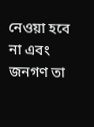নেওয়া হবে না এবং জনগণ তা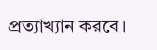প্রত্যাখ্যান করবে।